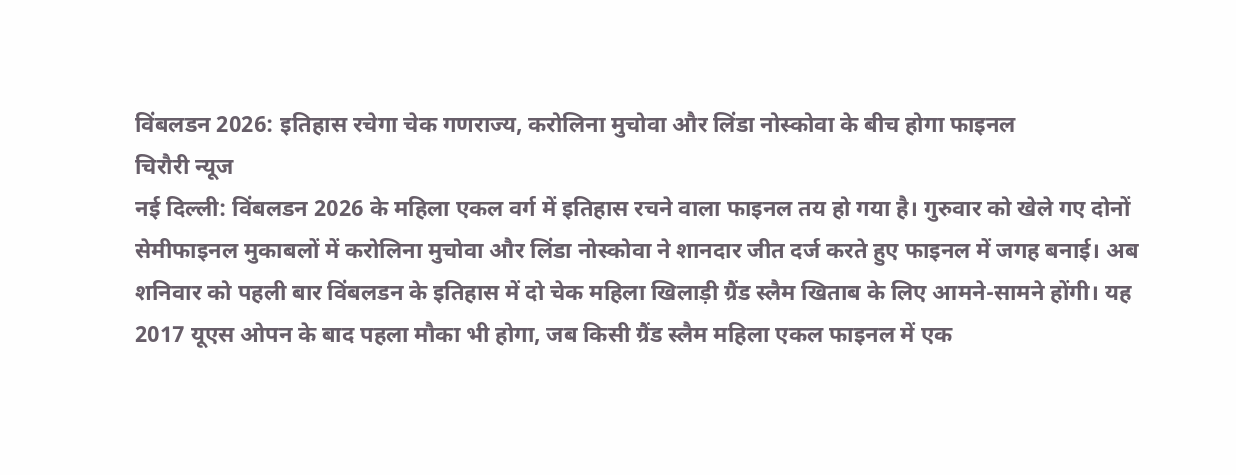विंबलडन 2026: इतिहास रचेगा चेक गणराज्य, करोलिना मुचोवा और लिंडा नोस्कोवा के बीच होगा फाइनल
चिरौरी न्यूज
नई दिल्ली: विंबलडन 2026 के महिला एकल वर्ग में इतिहास रचने वाला फाइनल तय हो गया है। गुरुवार को खेले गए दोनों सेमीफाइनल मुकाबलों में करोलिना मुचोवा और लिंडा नोस्कोवा ने शानदार जीत दर्ज करते हुए फाइनल में जगह बनाई। अब शनिवार को पहली बार विंबलडन के इतिहास में दो चेक महिला खिलाड़ी ग्रैंड स्लैम खिताब के लिए आमने-सामने होंगी। यह 2017 यूएस ओपन के बाद पहला मौका भी होगा, जब किसी ग्रैंड स्लैम महिला एकल फाइनल में एक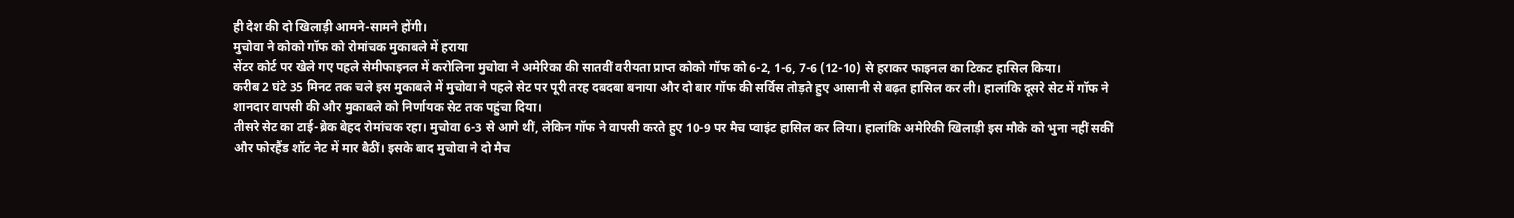ही देश की दो खिलाड़ी आमने-सामने होंगी।
मुचोवा ने कोको गॉफ को रोमांचक मुकाबले में हराया
सेंटर कोर्ट पर खेले गए पहले सेमीफाइनल में करोलिना मुचोवा ने अमेरिका की सातवीं वरीयता प्राप्त कोको गॉफ को 6-2, 1-6, 7-6 (12-10) से हराकर फाइनल का टिकट हासिल किया।
करीब 2 घंटे 35 मिनट तक चले इस मुकाबले में मुचोवा ने पहले सेट पर पूरी तरह दबदबा बनाया और दो बार गॉफ की सर्विस तोड़ते हुए आसानी से बढ़त हासिल कर ली। हालांकि दूसरे सेट में गॉफ ने शानदार वापसी की और मुकाबले को निर्णायक सेट तक पहुंचा दिया।
तीसरे सेट का टाई-ब्रेक बेहद रोमांचक रहा। मुचोवा 6-3 से आगे थीं, लेकिन गॉफ ने वापसी करते हुए 10-9 पर मैच प्वाइंट हासिल कर लिया। हालांकि अमेरिकी खिलाड़ी इस मौके को भुना नहीं सकीं और फोरहैंड शॉट नेट में मार बैठीं। इसके बाद मुचोवा ने दो मैच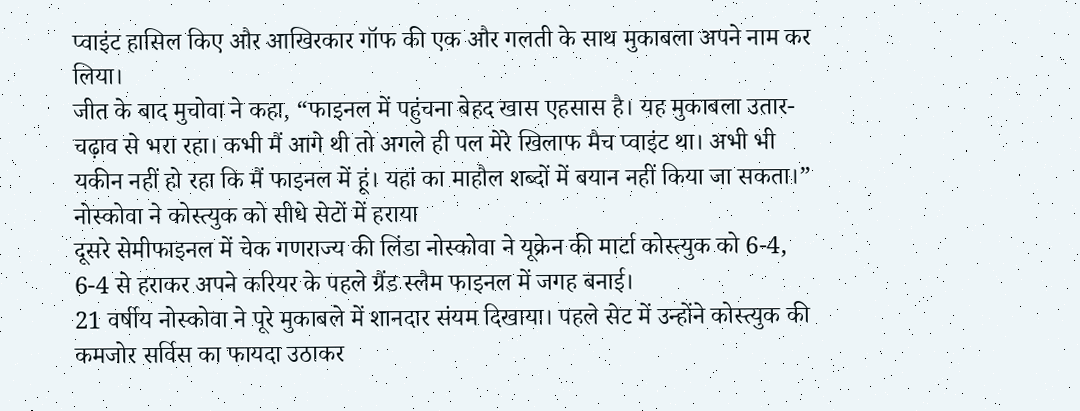प्वाइंट हासिल किए और आखिरकार गॉफ की एक और गलती के साथ मुकाबला अपने नाम कर लिया।
जीत के बाद मुचोवा ने कहा, “फाइनल में पहुंचना बेहद खास एहसास है। यह मुकाबला उतार-चढ़ाव से भरा रहा। कभी मैं आगे थी तो अगले ही पल मेरे खिलाफ मैच प्वाइंट था। अभी भी यकीन नहीं हो रहा कि मैं फाइनल में हूं। यहां का माहौल शब्दों में बयान नहीं किया जा सकता।”
नोस्कोवा ने कोस्त्युक को सीधे सेटों में हराया
दूसरे सेमीफाइनल में चेक गणराज्य की लिंडा नोस्कोवा ने यूक्रेन की मार्टा कोस्त्युक को 6-4, 6-4 से हराकर अपने करियर के पहले ग्रैंड स्लैम फाइनल में जगह बनाई।
21 वर्षीय नोस्कोवा ने पूरे मुकाबले में शानदार संयम दिखाया। पहले सेट में उन्होंने कोस्त्युक की कमजोर सर्विस का फायदा उठाकर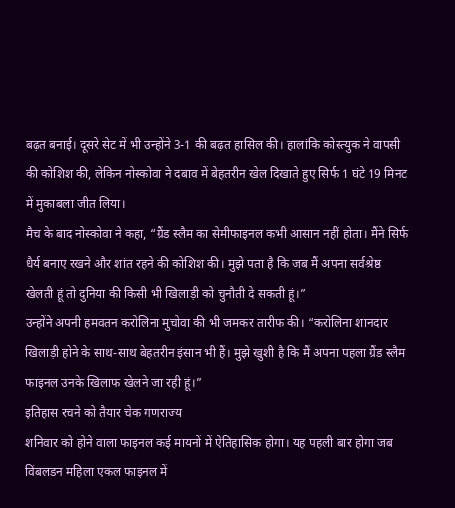बढ़त बनाई। दूसरे सेट में भी उन्होंने 3-1 की बढ़त हासिल की। हालांकि कोस्त्युक ने वापसी की कोशिश की, लेकिन नोस्कोवा ने दबाव में बेहतरीन खेल दिखाते हुए सिर्फ 1 घंटे 19 मिनट में मुकाबला जीत लिया।
मैच के बाद नोस्कोवा ने कहा, “ग्रैंड स्लैम का सेमीफाइनल कभी आसान नहीं होता। मैंने सिर्फ धैर्य बनाए रखने और शांत रहने की कोशिश की। मुझे पता है कि जब मैं अपना सर्वश्रेष्ठ खेलती हूं तो दुनिया की किसी भी खिलाड़ी को चुनौती दे सकती हूं।”
उन्होंने अपनी हमवतन करोलिना मुचोवा की भी जमकर तारीफ की। “करोलिना शानदार खिलाड़ी होने के साथ-साथ बेहतरीन इंसान भी हैं। मुझे खुशी है कि मैं अपना पहला ग्रैंड स्लैम फाइनल उनके खिलाफ खेलने जा रही हूं।”
इतिहास रचने को तैयार चेक गणराज्य
शनिवार को होने वाला फाइनल कई मायनों में ऐतिहासिक होगा। यह पहली बार होगा जब विंबलडन महिला एकल फाइनल में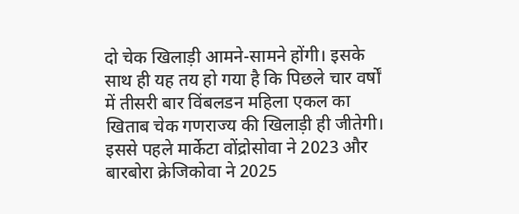दो चेक खिलाड़ी आमने-सामने होंगी। इसके साथ ही यह तय हो गया है कि पिछले चार वर्षों में तीसरी बार विंबलडन महिला एकल का खिताब चेक गणराज्य की खिलाड़ी ही जीतेगी। इससे पहले मार्केटा वोंद्रोसोवा ने 2023 और बारबोरा क्रेजिकोवा ने 2025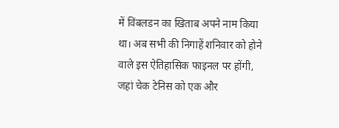में विंबलडन का खिताब अपने नाम किया था। अब सभी की निगाहें शनिवार को होने वाले इस ऐतिहासिक फाइनल पर होंगी, जहां चेक टेनिस को एक और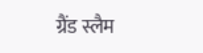ग्रैंड स्लैम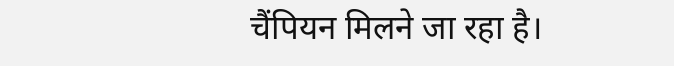चैंपियन मिलने जा रहा है।